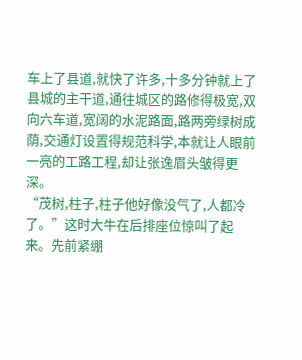车上了县道,就快了许多,十多分钟就上了县城的主干道,通往城区的路修得极宽,双向六车道,宽阔的水泥路面,路两旁绿树成荫,交通灯设置得规范科学,本就让人眼前一亮的工路工程,却让张逸眉头皱得更深。
“茂树,柱子,柱子他好像没气了,人都冷了。”这时大牛在后排座位惊叫了起来。先前紧绷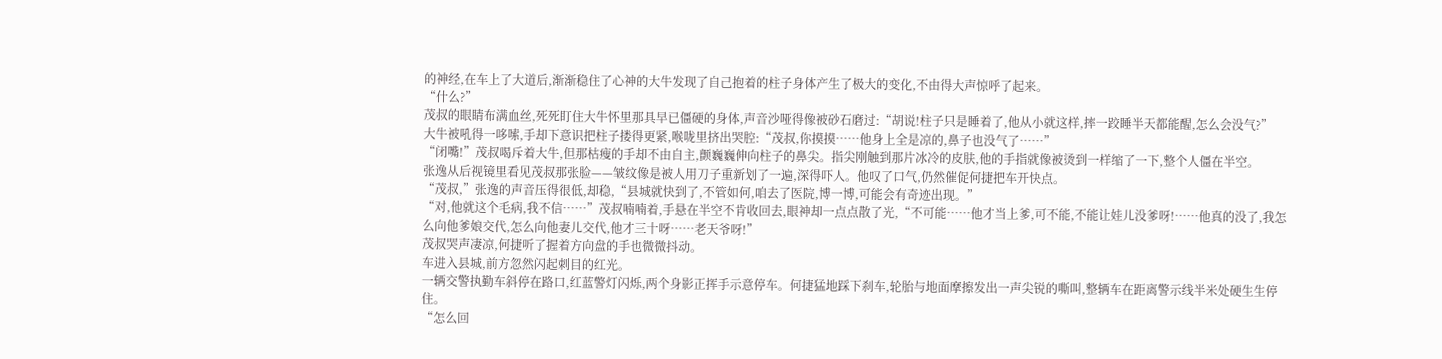的神经,在车上了大道后,渐渐稳住了心神的大牛发现了自己抱着的柱子身体产生了极大的变化,不由得大声惊呼了起来。
“什么?”
茂叔的眼睛布满血丝,死死盯住大牛怀里那具早已僵硬的身体,声音沙哑得像被砂石磨过:“胡说!柱子只是睡着了,他从小就这样,摔一跤睡半天都能醒,怎么会没气?”
大牛被吼得一哆嗦,手却下意识把柱子搂得更紧,喉咙里挤出哭腔:“茂叔,你摸摸……他身上全是凉的,鼻子也没气了……”
“闭嘴!”茂叔喝斥着大牛,但那枯瘦的手却不由自主,颤巍巍伸向柱子的鼻尖。指尖刚触到那片冰冷的皮肤,他的手指就像被烫到一样缩了一下,整个人僵在半空。
张逸从后视镜里看见茂叔那张脸——皱纹像是被人用刀子重新划了一遍,深得吓人。他叹了口气,仍然催促何捷把车开快点。
“茂叔,”张逸的声音压得很低,却稳,“县城就快到了,不管如何,咱去了医院,博一博,可能会有奇迹出现。”
“对,他就这个毛病,我不信……”茂叔喃喃着,手悬在半空不肯收回去,眼神却一点点散了光,“不可能……他才当上爹,可不能,不能让娃儿没爹呀!……他真的没了,我怎么向他爹娘交代,怎么向他妻儿交代,他才三十呀……老天爷呀!”
茂叔哭声凄凉,何捷听了握着方向盘的手也微微抖动。
车进入县城,前方忽然闪起刺目的红光。
一辆交警执勤车斜停在路口,红蓝警灯闪烁,两个身影正挥手示意停车。何捷猛地踩下刹车,轮胎与地面摩擦发出一声尖锐的嘶叫,整辆车在距离警示线半米处硬生生停住。
“怎么回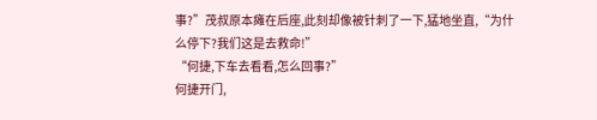事?”茂叔原本瘫在后座,此刻却像被针刺了一下,猛地坐直,“为什么停下?我们这是去救命!”
“何捷,下车去看看,怎么回事?”
何捷开门,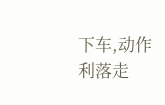下车,动作利落走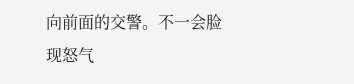向前面的交警。不一会脸现怒气